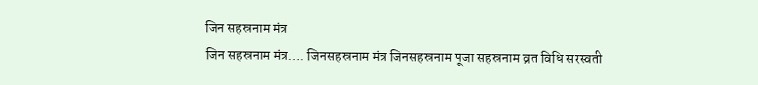जिन सहस्रनाम मंत्र
जिन सहस्रनाम मंत्र…. जिनसहस्रनाम मंत्र जिनसहस्रनाम पूजा सहस्रनाम व्रत विधि सरस्वती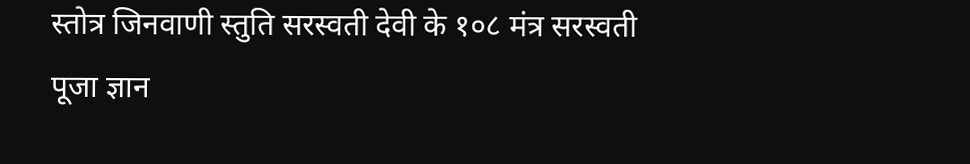स्तोत्र जिनवाणी स्तुति सरस्वती देवी के १०८ मंत्र सरस्वती पूजा ज्ञान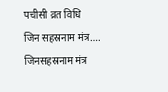पचीसी व्रत विधि
जिन सहस्रनाम मंत्र…. जिनसहस्रनाम मंत्र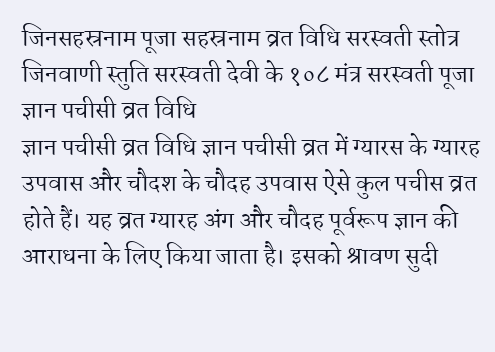जिनसहस्रनाम पूजा सहस्रनाम व्रत विधि सरस्वती स्तोत्र जिनवाणी स्तुति सरस्वती देवी के १०८ मंत्र सरस्वती पूजा ज्ञान पचीसी व्रत विधि
ज्ञान पचीसी व्रत विधि ज्ञान पचीसी व्रत में ग्यारस के ग्यारह उपवास और चौदश के चौदह उपवास ऐसे कुल पचीस व्रत होते हैं। यह व्रत ग्यारह अंग और चौदह पूर्वरूप ज्ञान की आराधना के लिए किया जाता है। इसको श्रावण सुदी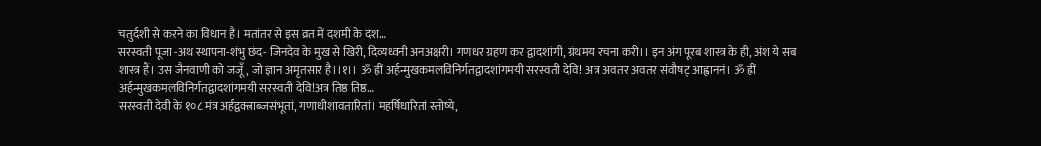चतुर्दशी से करने का विधान है। मतांतर से इस व्रत में दशमी के दश…
सरस्वती पूजा -अथ स्थापना-शंभु छंद- जिनदेव के मुख से खिरी, दिव्यध्वनी अनअक्षरी। गणधर ग्रहण कर द्वादशांगी, ग्रंथमय रचना करी।। इन अंग पूरब शास्त्र के ही, अंश ये सब शास्त्र हैं। उस जैनवाणी को जजूँ, जो ज्ञान अमृतसार है।।१।। ॐ ह्रीं अर्हन्मुखकमलविनिर्गतद्वादशांगमयी सरस्वती देवि! अत्र अवतर अवतर संवौषट् आह्वाननं। ॐ ह्रीं अर्हन्मुखकमलविनिर्गतद्वादशांगमयी सरस्वती देवि!अत्र तिष्ठ तिष्ठ…
सरस्वती देवी के १०८ मंत्र अर्हद्वक्त्राब्जसंभूतां, गणाधीशावतारितां। महर्षिधारितां स्तोष्ये,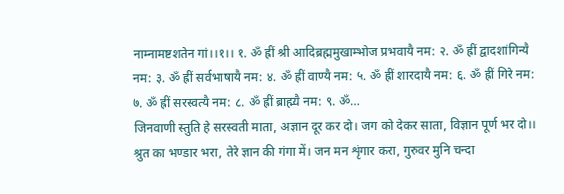नाम्नामष्टशतेन गां।।१।। १. ॐ ह्रीं श्री आदिब्रह्ममुखाम्भोज प्रभवायै नम: २. ॐ ह्रीं द्वादशांगिन्यै नम: ३. ॐ ह्रीं सर्वभाषायै नम: ४. ॐ ह्रीं वाण्यै नम: ५. ॐ ह्रीं शारदायै नम: ६. ॐ ह्रीं गिरे नम: ७. ॐ ह्रीं सरस्वत्यै नम: ८. ॐ ह्रीं ब्राह्म्यै नम: ९. ॐ…
जिनवाणी स्तुति हे सरस्वती माता, अज्ञान दूर कर दो। जग को देकर साता, विज्ञान पूर्ण भर दो।। श्रुत का भण्डार भरा, तेरे ज्ञान की गंगा में। जन मन शृंगार करा, गुरुवर मुनि चन्दा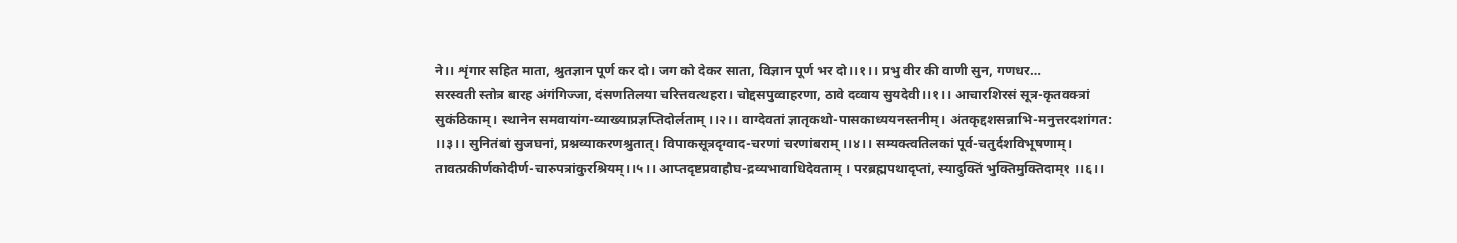ने।। शृंगार सहित माता, श्रुतज्ञान पूर्ण कर दो। जग को देकर साता, विज्ञान पूर्ण भर दो।।१।। प्रभु वीर की वाणी सुन, गणधर…
सरस्वती स्तोत्र बारह अंगंगिज्जा, दंसणतिलया चरित्तवत्थहरा। चोद्दसपुव्वाहरणा, ठावे दव्वाय सुयदेवी।।१।। आचारशिरसं सूत्र-कृतवक्त्रां सुकंठिकाम्। स्थानेन समवायांग-व्याख्याप्रज्ञप्तिदोर्लताम् ।।२।। वाग्देवतां ज्ञातृकथो-पासकाध्ययनस्तनीम्। अंतकृद्दशसन्नाभि-मनुत्तरदशांगत: ।।३।। सुनितंबां सुजघनां, प्रश्नव्याकरणश्रुतात्। विपाकसूत्रदृग्वाद-चरणां चरणांबराम् ।।४।। सम्यक्त्वतिलकां पूर्व-चतुर्दशविभूषणाम्। तावत्प्रकीर्णकोदीर्ण-चारुपत्रांकुरश्रियम्।।५।। आप्तदृष्टप्रवाहौघ-द्रव्यभावाधिदेवताम् । परब्रह्मपथादृप्तां, स्यादुक्तिं भुक्तिमुक्तिदाम्१ ।।६।।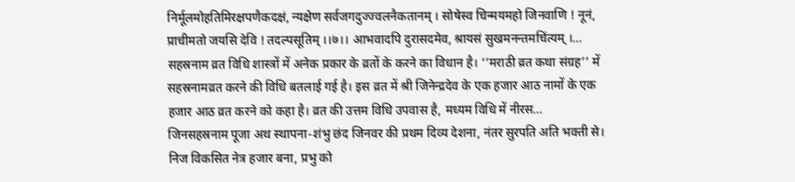निर्मूलमोहतिमिरक्षपणैकदक्षं, न्यक्षेण सर्वजगदुज्ज्वलनैकतानम् । सोषेस्व चिन्मयमहो जिनवाणि ! नूनं, प्राचीमतो जयसि देवि ! तदल्पसूतिम् ।।७।। आभवादपि दुरासदमेव, श्रायसं सुखमनन्तमचिंत्यम् ।…
सहस्रनाम व्रत विधि शास्त्रों में अनेक प्रकार के व्रतों के करने का विधान है। ‘‘मराठी व्रत कथा संग्रह’’ में सहस्रनामव्रत करने की विधि बतलाई गई है। इस व्रत में श्री जिनेन्द्रदेव के एक हजार आठ नामों के एक हजार आठ व्रत करने को कहा है। व्रत की उत्तम विधि उपवास है, मध्यम विधि में नीरस…
जिनसहस्रनाम पूजा अथ स्थापना-शंभु छंद जिनवर की प्रथम दिव्य देशना, नंतर सुरपति अति भक्ती से। निज विकसित नेत्र हजार बना, प्रभु को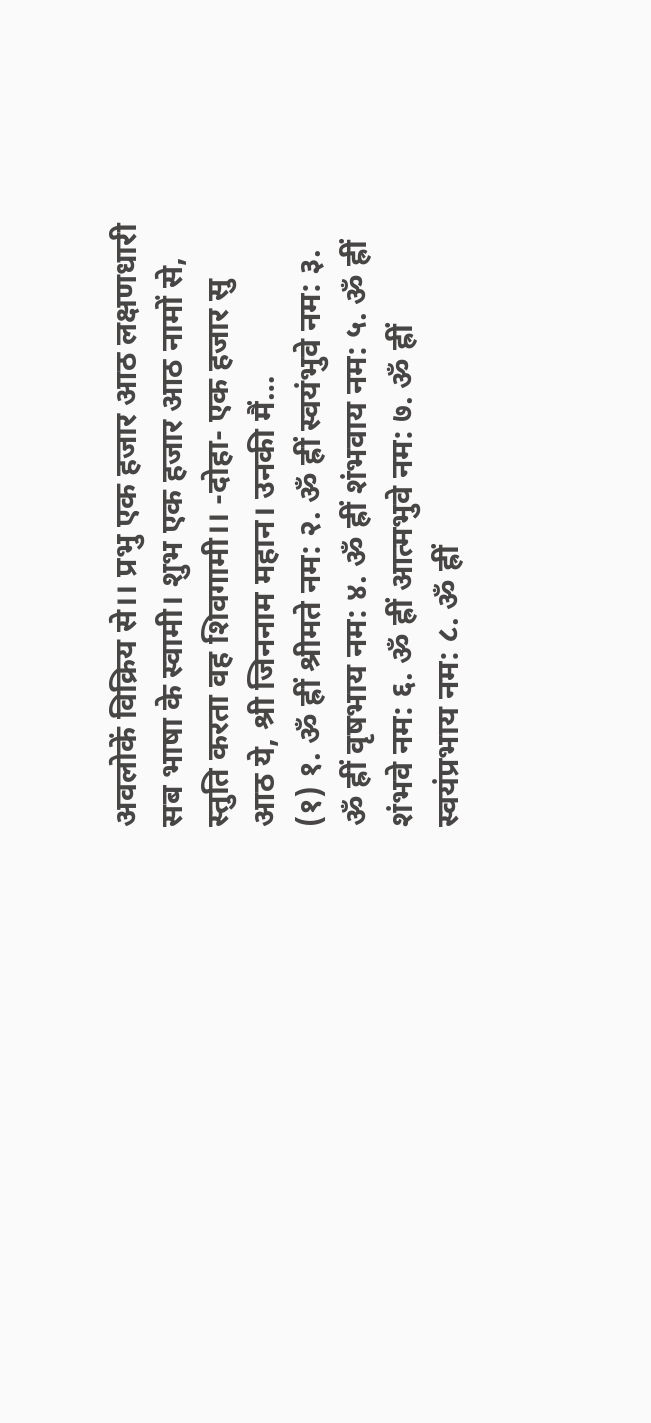अवलोकें विक्रिय से।। प्रभु एक हजार आठ लक्षणधारी सब भाषा के स्वामी। शुभ एक हजार आठ नामों से, स्तुति करता वह शिवगामी।। -दोहा- एक हजार सु आठ ये, श्री जिननाम महान। उनकी मैं…
(१) १. ॐ ह्रीं श्रीमते नम: २. ॐ ह्रीं स्वयंभुवे नम: ३. ॐ ह्रीं वृषभाय नम: ४. ॐ ह्रीं शंभवाय नम: ५. ॐ ह्रीं शंभवे नम: ६. ॐ ह्रीं आत्मभुवे नम: ७. ॐ ह्रीं स्वयंप्रभाय नम: ८. ॐ ह्रीं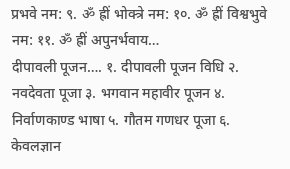प्रभवे नम: ९. ॐ ह्रीं भोक्त्रे नम: १०. ॐ ह्रीं विश्वभुवे नम: ११. ॐ ह्रीं अपुनर्भवाय…
दीपावली पूजन…. १. दीपावली पूजन विधि २. नवदेवता पूजा ३. भगवान महावीर पूजन ४. निर्वाणकाण्ड भाषा ५. गौतम गणधर पूजा ६. केवलज्ञान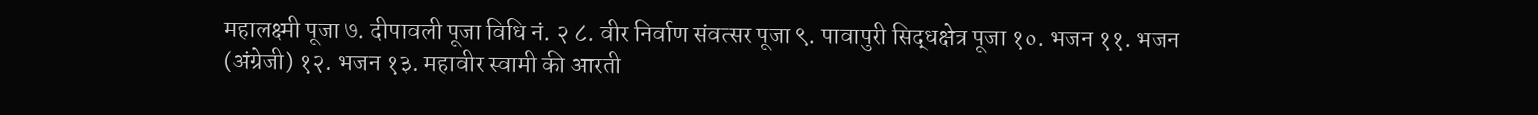महालक्ष्मी पूजा ७. दीपावली पूजा विधि नं. २ ८. वीर निर्वाण संवत्सर पूजा ९. पावापुरी सिद्धक्षेत्र पूजा १०. भजन ११. भजन (अंग्रेजी) १२. भजन १३. महावीर स्वामी की आरती